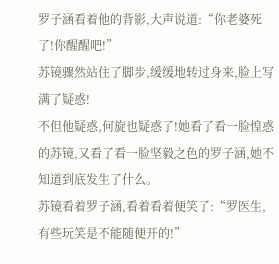罗子涵看着他的背影,大声说道:“你老婆死了!你醒醒吧!”
苏镜骤然站住了脚步,缓缓地转过身来,脸上写满了疑惑!
不但他疑惑,何旋也疑惑了!她看了看一脸惶惑的苏镜,又看了看一脸坚毅之色的罗子涵,她不知道到底发生了什么。
苏镜看着罗子涵,看着看着便笑了:“罗医生,有些玩笑是不能随便开的!”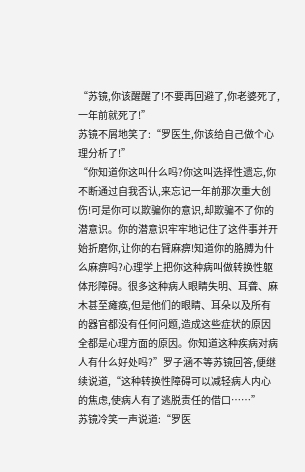“苏镜,你该醒醒了!不要再回避了,你老婆死了,一年前就死了!”
苏镜不屑地笑了:“罗医生,你该给自己做个心理分析了!”
“你知道你这叫什么吗?你这叫选择性遗忘,你不断通过自我否认,来忘记一年前那次重大创伤!可是你可以欺骗你的意识,却欺骗不了你的潜意识。你的潜意识牢牢地记住了这件事并开始折磨你,让你的右臂麻痹!知道你的胳膊为什么麻痹吗?心理学上把你这种病叫做转换性躯体形障碍。很多这种病人眼睛失明、耳聋、麻木甚至瘫痪,但是他们的眼睛、耳朵以及所有的器官都没有任何问题,造成这些症状的原因全都是心理方面的原因。你知道这种疾病对病人有什么好处吗?”罗子涵不等苏镜回答,便继续说道,“这种转换性障碍可以减轻病人内心的焦虑,使病人有了逃脱责任的借口……”
苏镜冷笑一声说道:“罗医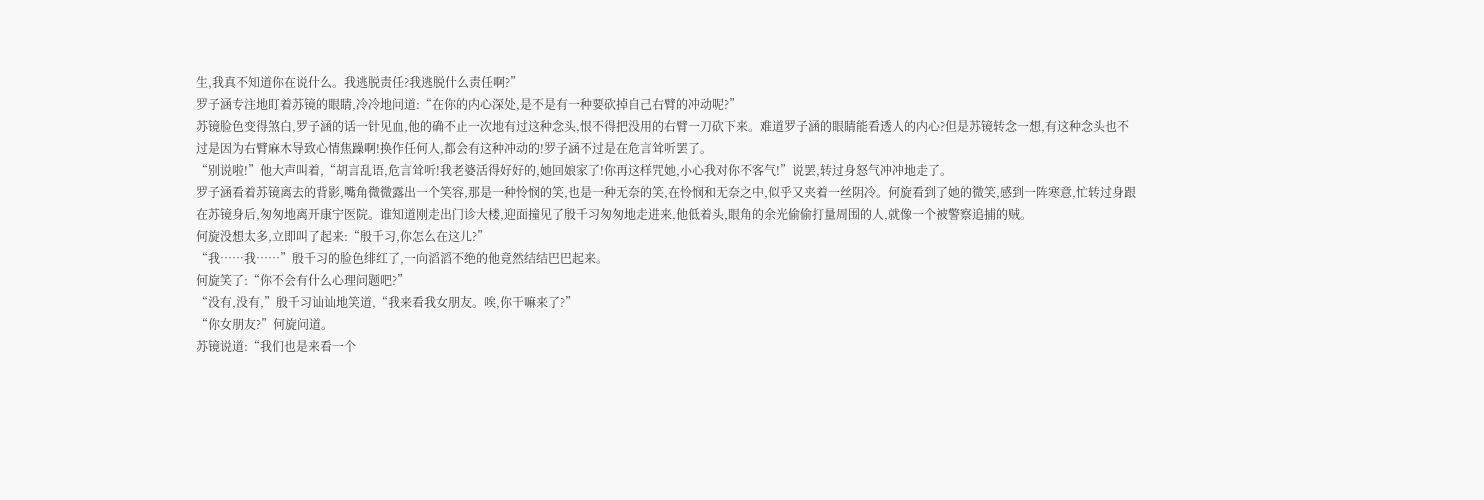生,我真不知道你在说什么。我逃脱责任?我逃脱什么责任啊?”
罗子涵专注地盯着苏镜的眼睛,冷冷地问道:“在你的内心深处,是不是有一种要砍掉自己右臂的冲动呢?”
苏镜脸色变得煞白,罗子涵的话一针见血,他的确不止一次地有过这种念头,恨不得把没用的右臂一刀砍下来。难道罗子涵的眼睛能看透人的内心?但是苏镜转念一想,有这种念头也不过是因为右臂麻木导致心情焦躁啊!换作任何人,都会有这种冲动的!罗子涵不过是在危言耸听罢了。
“别说啦!”他大声叫着,“胡言乱语,危言耸听!我老婆活得好好的,她回娘家了!你再这样咒她,小心我对你不客气!”说罢,转过身怒气冲冲地走了。
罗子涵看着苏镜离去的背影,嘴角微微露出一个笑容,那是一种怜悯的笑,也是一种无奈的笑,在怜悯和无奈之中,似乎又夹着一丝阴冷。何旋看到了她的微笑,感到一阵寒意,忙转过身跟在苏镜身后,匆匆地离开康宁医院。谁知道刚走出门诊大楼,迎面撞见了殷千习匆匆地走进来,他低着头,眼角的余光偷偷打量周围的人,就像一个被警察追捕的贼。
何旋没想太多,立即叫了起来:“殷千习,你怎么在这儿?”
“我……我……”殷千习的脸色绯红了,一向滔滔不绝的他竟然结结巴巴起来。
何旋笑了:“你不会有什么心理问题吧?”
“没有,没有,”殷千习讪讪地笑道,“我来看我女朋友。唉,你干嘛来了?”
“你女朋友?”何旋问道。
苏镜说道:“我们也是来看一个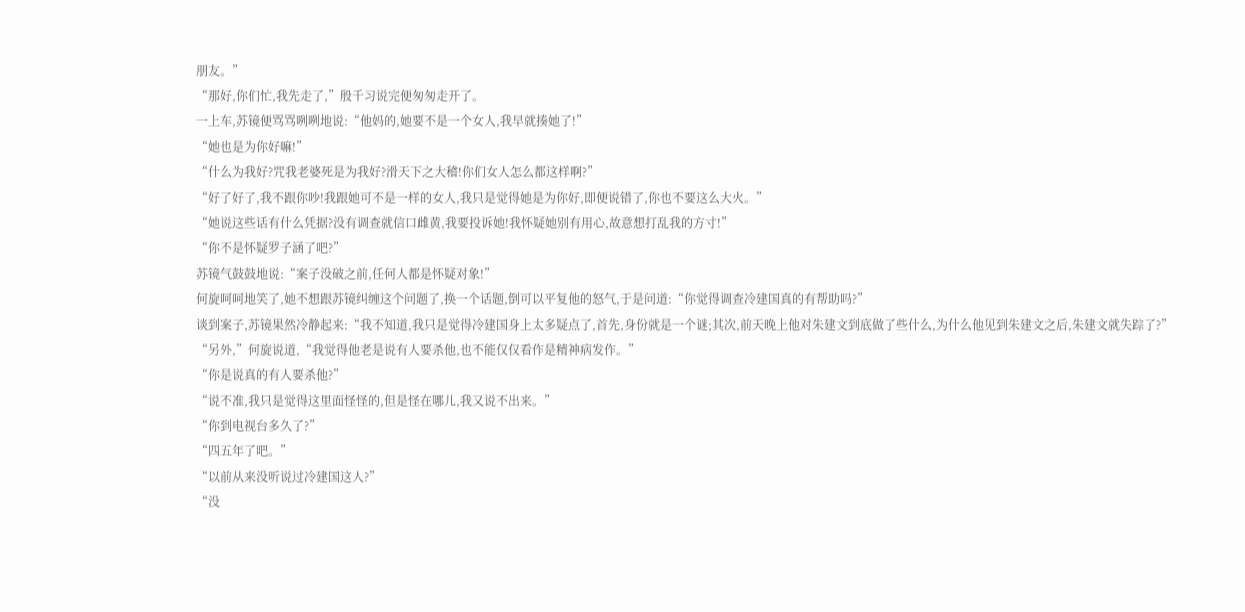朋友。”
“那好,你们忙,我先走了,”殷千习说完便匆匆走开了。
一上车,苏镜便骂骂咧咧地说:“他妈的,她要不是一个女人,我早就揍她了!”
“她也是为你好嘛!”
“什么为我好?咒我老婆死是为我好?滑天下之大稽!你们女人怎么都这样啊?”
“好了好了,我不跟你吵!我跟她可不是一样的女人,我只是觉得她是为你好,即便说错了,你也不要这么大火。”
“她说这些话有什么凭据?没有调查就信口雌黄,我要投诉她!我怀疑她别有用心,故意想打乱我的方寸!”
“你不是怀疑罗子涵了吧?”
苏镜气鼓鼓地说:“案子没破之前,任何人都是怀疑对象!”
何旋呵呵地笑了,她不想跟苏镜纠缠这个问题了,换一个话题,倒可以平复他的怒气,于是问道:“你觉得调查冷建国真的有帮助吗?”
谈到案子,苏镜果然冷静起来:“我不知道,我只是觉得冷建国身上太多疑点了,首先,身份就是一个谜;其次,前天晚上他对朱建文到底做了些什么,为什么他见到朱建文之后,朱建文就失踪了?”
“另外,”何旋说道,“我觉得他老是说有人要杀他,也不能仅仅看作是精神病发作。”
“你是说真的有人要杀他?”
“说不准,我只是觉得这里面怪怪的,但是怪在哪儿,我又说不出来。”
“你到电视台多久了?”
“四五年了吧。”
“以前从来没听说过冷建国这人?”
“没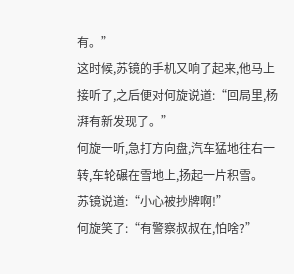有。”
这时候,苏镜的手机又响了起来,他马上接听了,之后便对何旋说道:“回局里,杨湃有新发现了。”
何旋一听,急打方向盘,汽车猛地往右一转,车轮碾在雪地上,扬起一片积雪。
苏镜说道:“小心被抄牌啊!”
何旋笑了:“有警察叔叔在,怕啥?”